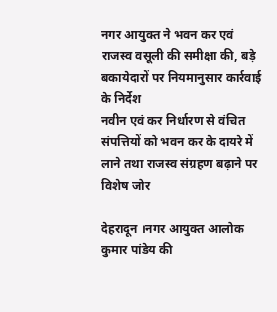नगर आयुक्त ने भवन कर एवं राजस्व वसूली की समीक्षा की, बड़े बकायेदारों पर नियमानुसार कार्रवाई के निर्देश
नवीन एवं कर निर्धारण से वंचित संपत्तियों को भवन कर के दायरे में लाने तथा राजस्व संग्रहण बढ़ाने पर विशेष जोर

देहरादून ।नगर आयुक्त आलोक कुमार पांडेय की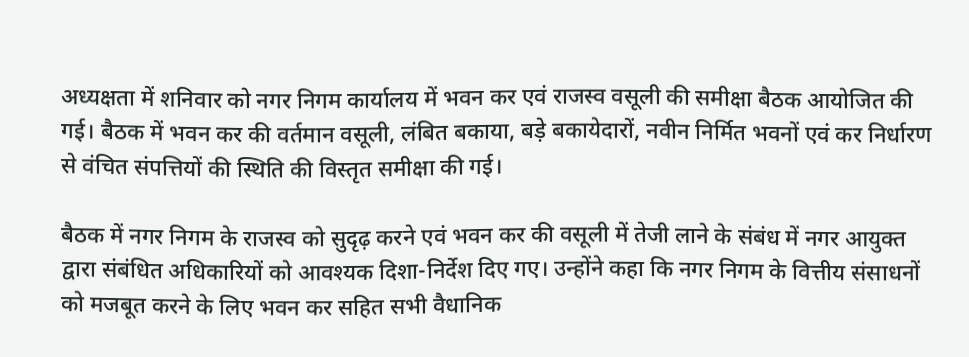अध्यक्षता में शनिवार को नगर निगम कार्यालय में भवन कर एवं राजस्व वसूली की समीक्षा बैठक आयोजित की गई। बैठक में भवन कर की वर्तमान वसूली, लंबित बकाया, बड़े बकायेदारों, नवीन निर्मित भवनों एवं कर निर्धारण से वंचित संपत्तियों की स्थिति की विस्तृत समीक्षा की गई।

बैठक में नगर निगम के राजस्व को सुदृढ़ करने एवं भवन कर की वसूली में तेजी लाने के संबंध में नगर आयुक्त द्वारा संबंधित अधिकारियों को आवश्यक दिशा-निर्देश दिए गए। उन्होंने कहा कि नगर निगम के वित्तीय संसाधनों को मजबूत करने के लिए भवन कर सहित सभी वैधानिक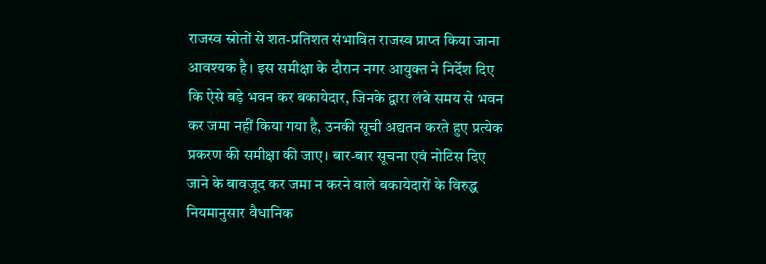राजस्व स्रोतों से शत-प्रतिशत संभावित राजस्व प्राप्त किया जाना आवश्यक है। इस समीक्षा के दौरान नगर आयुक्त ने निर्देश दिए कि ऐसे बड़े भवन कर बकायेदार, जिनके द्वारा लंबे समय से भवन कर जमा नहीं किया गया है, उनकी सूची अद्यतन करते हुए प्रत्येक प्रकरण की समीक्षा की जाए। बार-बार सूचना एवं नोटिस दिए जाने के बावजूद कर जमा न करने वाले बकायेदारों के विरुद्ध नियमानुसार वैधानिक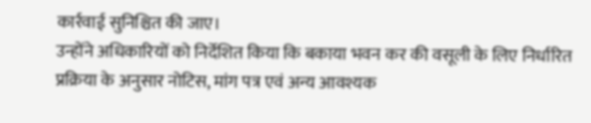कार्रवाई सुनिश्चित की जाए।
उन्होंने अधिकारियों को निर्देशित किया कि बकाया भवन कर की वसूली के लिए निर्धारित प्रक्रिया के अनुसार नोटिस, मांग पत्र एवं अन्य आवश्यक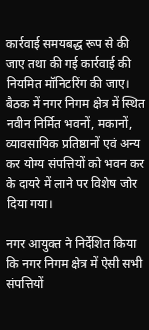कार्रवाई समयबद्ध रूप से की जाए तथा की गई कार्रवाई की नियमित मॉनिटरिंग की जाए।
बैठक में नगर निगम क्षेत्र में स्थित नवीन निर्मित भवनों, मकानों, व्यावसायिक प्रतिष्ठानों एवं अन्य कर योग्य संपत्तियों को भवन कर के दायरे में लाने पर विशेष जोर दिया गया।

नगर आयुक्त ने निर्देशित किया कि नगर निगम क्षेत्र में ऐसी सभी संपत्तियों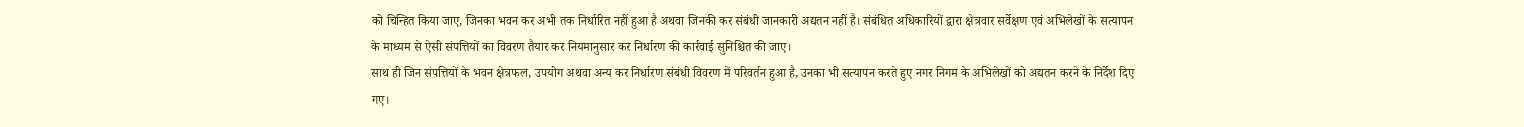को चिन्हित किया जाए, जिनका भवन कर अभी तक निर्धारित नहीं हुआ है अथवा जिनकी कर संबंधी जानकारी अद्यतन नहीं है। संबंधित अधिकारियों द्वारा क्षेत्रवार सर्वेक्षण एवं अभिलेखों के सत्यापन के माध्यम से ऐसी संपत्तियों का विवरण तैयार कर नियमानुसार कर निर्धारण की कार्रवाई सुनिश्चित की जाए।
साथ ही जिन संपत्तियों के भवन क्षेत्रफल, उपयोग अथवा अन्य कर निर्धारण संबंधी विवरण में परिवर्तन हुआ है, उनका भी सत्यापन करते हुए नगर निगम के अभिलेखों को अद्यतन करने के निर्देश दिए गए।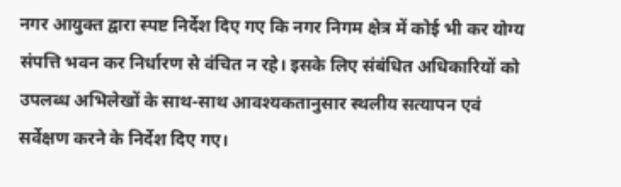नगर आयुक्त द्वारा स्पष्ट निर्देश दिए गए कि नगर निगम क्षेत्र में कोई भी कर योग्य संपत्ति भवन कर निर्धारण से वंचित न रहे। इसके लिए संबंधित अधिकारियों को उपलब्ध अभिलेखों के साथ-साथ आवश्यकतानुसार स्थलीय सत्यापन एवं सर्वेक्षण करने के निर्देश दिए गए।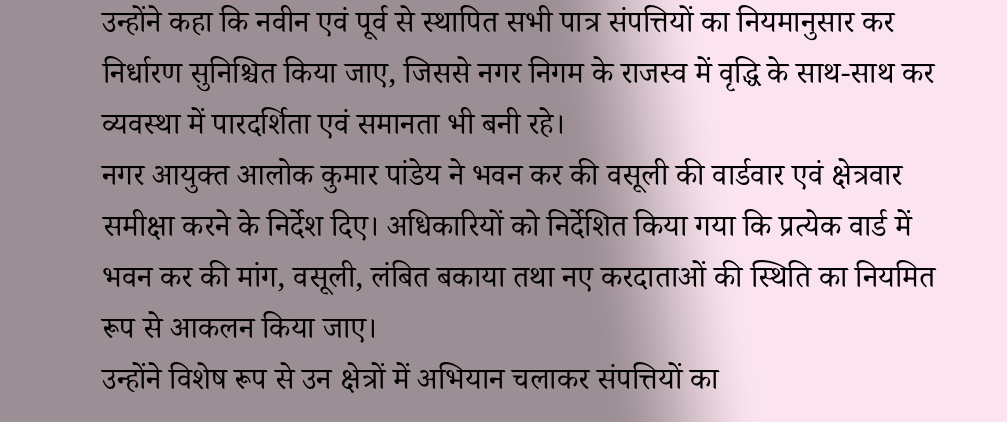उन्होंने कहा कि नवीन एवं पूर्व से स्थापित सभी पात्र संपत्तियों का नियमानुसार कर निर्धारण सुनिश्चित किया जाए, जिससे नगर निगम के राजस्व में वृद्धि के साथ-साथ कर व्यवस्था में पारदर्शिता एवं समानता भी बनी रहे।
नगर आयुक्त आलोक कुमार पांडेय ने भवन कर की वसूली की वार्डवार एवं क्षेत्रवार समीक्षा करने के निर्देश दिए। अधिकारियों को निर्देशित किया गया कि प्रत्येक वार्ड में भवन कर की मांग, वसूली, लंबित बकाया तथा नए करदाताओं की स्थिति का नियमित रूप से आकलन किया जाए।
उन्होंने विशेष रूप से उन क्षेत्रों में अभियान चलाकर संपत्तियों का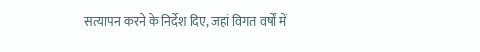सत्यापन करने के निर्देश दिए, जहां विगत वर्षों में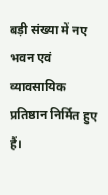बड़ी संख्या में नए भवन एवं व्यावसायिक प्रतिष्ठान निर्मित हुए हैं।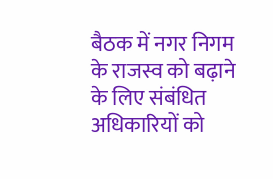बैठक में नगर निगम के राजस्व को बढ़ाने के लिए संबंधित अधिकारियों को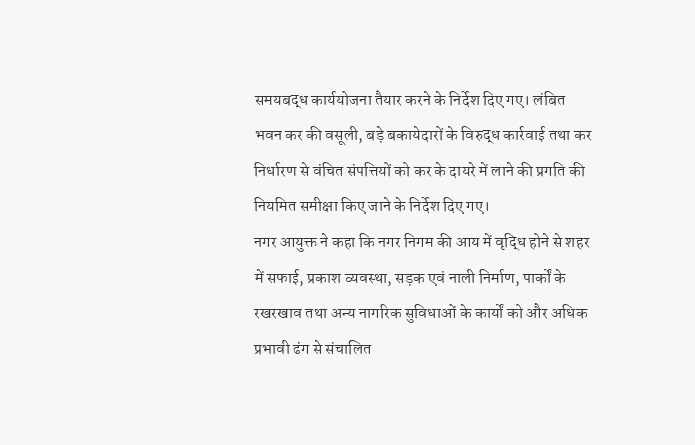समयबद्ध कार्ययोजना तैयार करने के निर्देश दिए गए। लंबित भवन कर की वसूली, बड़े बकायेदारों के विरुद्ध कार्रवाई तथा कर निर्धारण से वंचित संपत्तियों को कर के दायरे में लाने की प्रगति की नियमित समीक्षा किए जाने के निर्देश दिए गए।
नगर आयुक्त ने कहा कि नगर निगम की आय में वृद्धि होने से शहर में सफाई, प्रकाश व्यवस्था, सड़क एवं नाली निर्माण, पार्कों के रखरखाव तथा अन्य नागरिक सुविधाओं के कार्यों को और अधिक प्रभावी ढंग से संचालित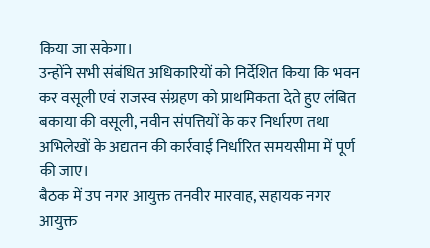किया जा सकेगा।
उन्होंने सभी संबंधित अधिकारियों को निर्देशित किया कि भवन कर वसूली एवं राजस्व संग्रहण को प्राथमिकता देते हुए लंबित बकाया की वसूली, नवीन संपत्तियों के कर निर्धारण तथा अभिलेखों के अद्यतन की कार्रवाई निर्धारित समयसीमा में पूर्ण की जाए।
बैठक में उप नगर आयुक्त तनवीर मारवाह, सहायक नगर आयुक्त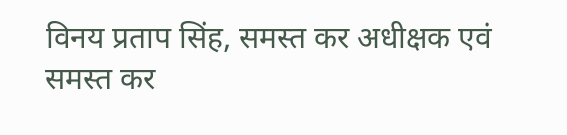विनय प्रताप सिंह, समस्त कर अधीक्षक एवं समस्त कर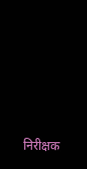निरीक्षक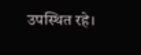उपस्थित रहे।